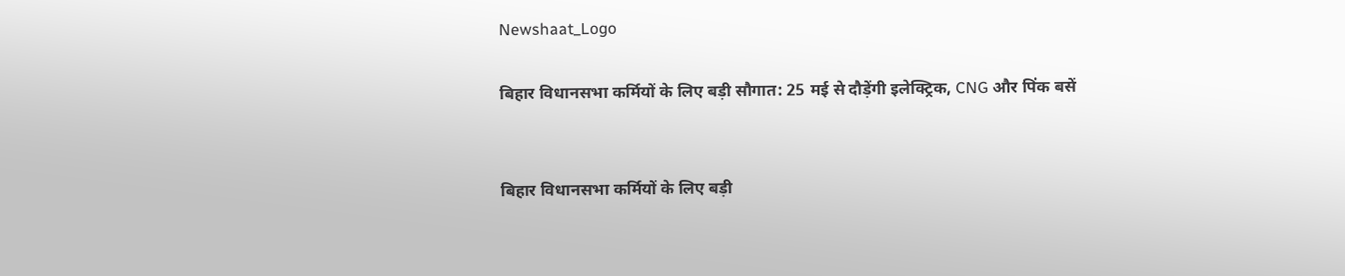Newshaat_Logo

बिहार विधानसभा कर्मियों के लिए बड़ी सौगात: 25 मई से दौड़ेंगी इलेक्ट्रिक, CNG और पिंक बसें


बिहार विधानसभा कर्मियों के लिए बड़ी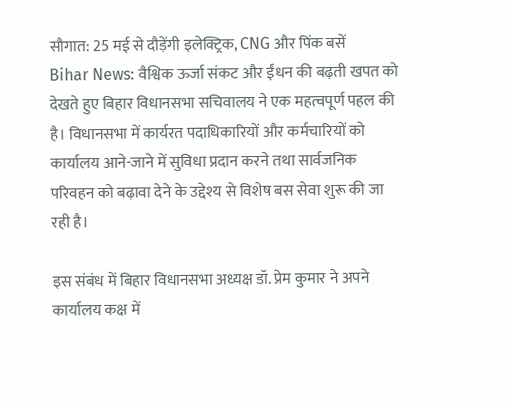सौगात: 25 मई से दौड़ेंगी इलेक्ट्रिक, CNG और पिंक बसें
Bihar News: वैश्विक ऊर्जा संकट और ईंधन की बढ़ती खपत को देखते हुए बिहार विधानसभा सचिवालय ने एक महत्वपूर्ण पहल की है। विधानसभा में कार्यरत पदाधिकारियों और कर्मचारियों को कार्यालय आने-जाने में सुविधा प्रदान करने तथा सार्वजनिक परिवहन को बढ़ावा देने के उद्देश्य से विशेष बस सेवा शुरू की जा रही है।

इस संबंध में बिहार विधानसभा अध्यक्ष डॉ. प्रेम कुमार ने अपने कार्यालय कक्ष में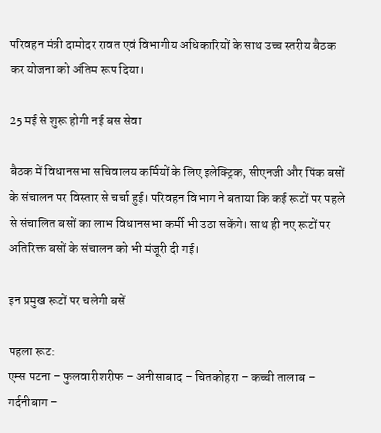परिवहन मंत्री दामोदर रावत एवं विभागीय अधिकारियों के साथ उच्च स्तरीय बैठक कर योजना को अंतिम रूप दिया।

25 मई से शुरू होगी नई बस सेवा

बैठक में विधानसभा सचिवालय कर्मियों के लिए इलेक्ट्रिक, सीएनजी और पिंक बसों के संचालन पर विस्तार से चर्चा हुई। परिवहन विभाग ने बताया कि कई रूटों पर पहले से संचालित बसों का लाभ विधानसभा कर्मी भी उठा सकेंगे। साथ ही नए रूटों पर अतिरिक्त बसों के संचालन को भी मंजूरी दी गई।

इन प्रमुख रूटों पर चलेगी बसें

पहला रूट:
एम्स पटना – फुलवारीशरीफ – अनीसाबाद – चितकोहरा – कच्ची तालाब – गर्दनीबाग –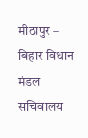मीठापुर – बिहार विधान मंडल सचिवालय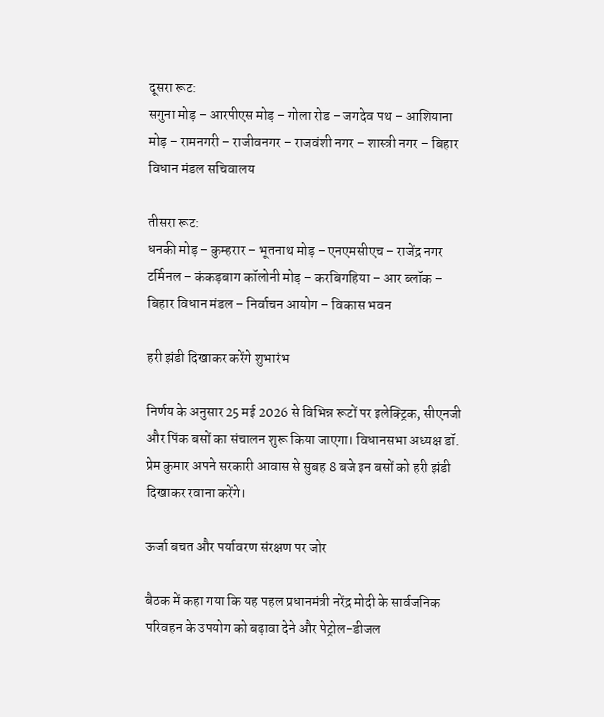दूसरा रूट:
सगुना मोड़ – आरपीएस मोड़ – गोला रोड – जगदेव पथ – आशियाना मोड़ – रामनगरी – राजीवनगर – राजवंशी नगर – शास्त्री नगर – बिहार विधान मंडल सचिवालय

तीसरा रूट:
धनकी मोड़ – कुम्हरार – भूतनाथ मोड़ – एनएमसीएच – राजेंद्र नगर टर्मिनल – कंकड़बाग कॉलोनी मोड़ – करबिगहिया – आर ब्लॉक – बिहार विधान मंडल – निर्वाचन आयोग – विकास भवन

हरी झंडी दिखाकर करेंगे शुभारंभ

निर्णय के अनुसार 25 मई 2026 से विभिन्न रूटों पर इलेक्ट्रिक, सीएनजी और पिंक बसों का संचालन शुरू किया जाएगा। विधानसभा अध्यक्ष डॉ. प्रेम कुमार अपने सरकारी आवास से सुबह 8 बजे इन बसों को हरी झंडी दिखाकर रवाना करेंगे।

ऊर्जा बचत और पर्यावरण संरक्षण पर जोर

बैठक में कहा गया कि यह पहल प्रधानमंत्री नरेंद्र मोदी के सार्वजनिक परिवहन के उपयोग को बढ़ावा देने और पेट्रोल-डीजल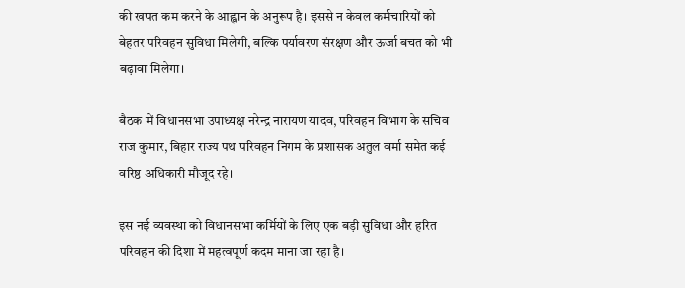की खपत कम करने के आह्वान के अनुरूप है। इससे न केवल कर्मचारियों को बेहतर परिवहन सुविधा मिलेगी, बल्कि पर्यावरण संरक्षण और ऊर्जा बचत को भी बढ़ावा मिलेगा।

बैठक में विधानसभा उपाध्यक्ष नरेन्द्र नारायण यादव, परिवहन विभाग के सचिव राज कुमार, बिहार राज्य पथ परिवहन निगम के प्रशासक अतुल वर्मा समेत कई वरिष्ठ अधिकारी मौजूद रहे।

इस नई व्यवस्था को विधानसभा कर्मियों के लिए एक बड़ी सुविधा और हरित परिवहन की दिशा में महत्वपूर्ण कदम माना जा रहा है।